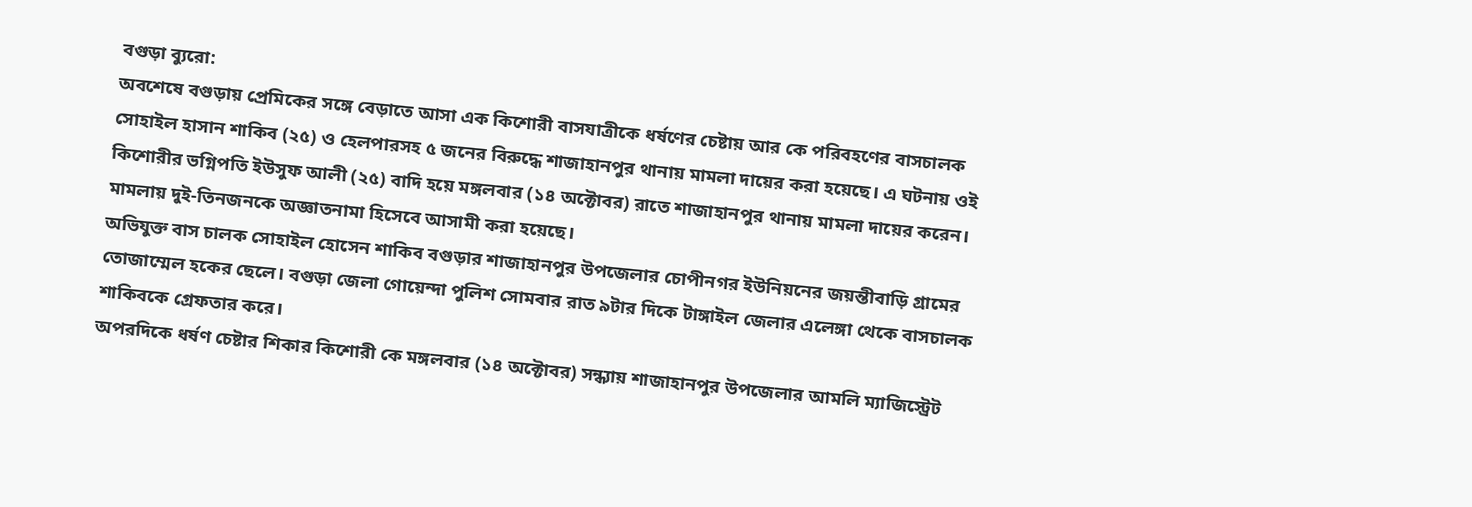বগুড়া ব্যুরো:
অবশেষে বগুড়ায় প্রেমিকের সঙ্গে বেড়াতে আসা এক কিশোরী বাসযাত্রীকে ধর্ষণের চেষ্টায় আর কে পরিবহণের বাসচালক সোহাইল হাসান শাকিব (২৫) ও হেলপারসহ ৫ জনের বিরুদ্ধে শাজাহানপুর থানায় মামলা দায়ের করা হয়েছে। এ ঘটনায় ওই কিশোরীর ভগ্নিপতি ইউসুফ আলী (২৫) বাদি হয়ে মঙ্গলবার (১৪ অক্টোবর) রাতে শাজাহানপুর থানায় মামলা দায়ের করেন। মামলায় দুই-তিনজনকে অজ্ঞাতনামা হিসেবে আসামী করা হয়েছে।
অভিযুক্ত বাস চালক সোহাইল হোসেন শাকিব বগুড়ার শাজাহানপুর উপজেলার চোপীনগর ইউনিয়নের জয়ন্তীবাড়ি গ্রামের তোজাম্মেল হকের ছেলে। বগুড়া জেলা গোয়েন্দা পুলিশ সোমবার রাত ৯টার দিকে টাঙ্গাইল জেলার এলেঙ্গা থেকে বাসচালক শাকিবকে গ্রেফতার করে।
অপরদিকে ধর্ষণ চেষ্টার শিকার কিশোরী কে মঙ্গলবার (১৪ অক্টোবর) সন্ধ্যায় শাজাহানপুর উপজেলার আমলি ম্যাজিস্ট্রেট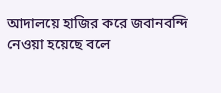আদালয়ে হাজির করে জবানবন্দি নেওয়া হয়েছে বলে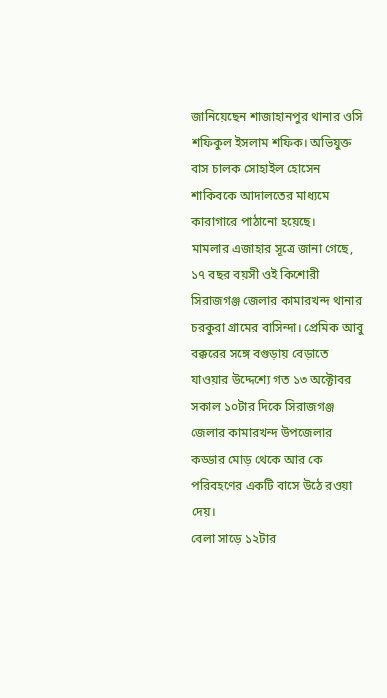জানিয়েছেন শাজাহানপুর থানার ওসি শফিকুল ইসলাম শফিক। অভিযুক্ত বাস চালক সোহাইল হোসেন শাকিবকে আদালতের মাধ্যমে কারাগারে পাঠানো হয়েছে।
মামলার এজাহার সূত্রে জানা গেছে, ১৭ বছর বয়সী ওই কিশোরী সিরাজগঞ্জ জেলার কামারখন্দ থানার চরকুরা গ্রামের বাসিন্দা। প্রেমিক আবু বক্করের সঙ্গে বগুড়ায় বেড়াতে যাওয়ার উদ্দেশ্যে গত ১৩ অক্টোবর সকাল ১০টার দিকে সিরাজগঞ্জ জেলার কামারখন্দ উপজেলার কড্ডার মোড় থেকে আর কে পরিবহণের একটি বাসে উঠে রওয়া দেয়।
বেলা সাড়ে ১২টার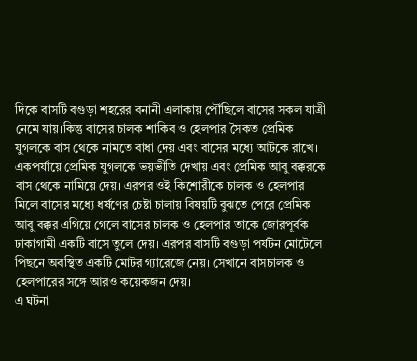দিকে বাসটি বগুড়া শহরের বনানী এলাকায় পৌঁছিলে বাসের সকল যাত্রী নেমে যায়।কিন্তু বাসের চালক শাকিব ও হেলপার সৈকত প্রেমিক যুগলকে বাস থেকে নামতে বাধা দেয় এবং বাসের মধ্যে আটকে রাখে। একপর্যায়ে প্রেমিক যুগলকে ভয়ভীতি দেখায় এবং প্রেমিক আবু বক্করকে বাস থেকে নামিয়ে দেয়। এরপর ওই কিশোরীকে চালক ও হেলপার মিলে বাসের মধ্যে ধর্ষণের চেষ্টা চালায় বিষয়টি বুঝতে পেরে প্রেমিক আবু বক্কর এগিয়ে গেলে বাসের চালক ও হেলপার তাকে জোরপূর্বক ঢাকাগামী একটি বাসে তুলে দেয়। এরপর বাসটি বগুড়া পর্যটন মোটেলে পিছনে অবস্থিত একটি মোটর গ্যারেজে নেয়। সেখানে বাসচালক ও হেলপারের সঙ্গে আরও কয়েকজন দেয়।
এ ঘটনা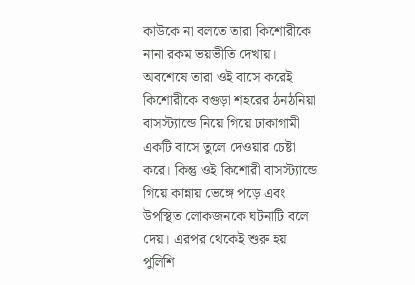কাউকে না বলতে তারা কিশোরীকে নানা রকম ভয়ভীতি দেখায়। অবশেষে তারা ওই বাসে করেই কিশোরীকে বগুড়া শহরের ঠনঠনিয়া বাসস্ট্যান্ডে নিয়ে গিয়ে ঢাকাগামী একটি বাসে তুলে দেওয়ার চেষ্টা করে। কিন্তু ওই কিশোরী বাসস্ট্যান্ডে গিয়ে কান্নায় ভেঙ্গে পড়ে এবং উপস্থিত লোকজনকে ঘটনাটি বলে দেয়। এরপর থেকেই শুরু হয় পুলিশি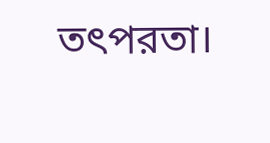তৎপরতা।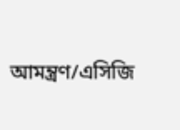আমন্ত্রণ/এসিজি